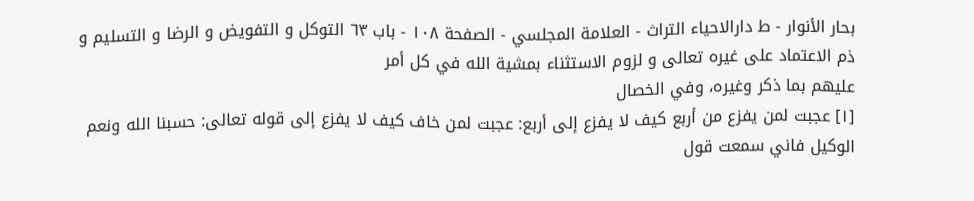بحار الأنوار - ط دارالاحیاء التراث - العلامة المجلسي - الصفحة ١٠٨ - باب ٦٣ التوكل و التفويض و الرضا و التسليم و ذم الاعتماد على غيره تعالى و لزوم الاستثناء بمشية الله في كل أمر
عليهم بما ذكر وغيره، وفي الخصال
[۱] عجبت لمن يفزع من أربع كيف لا يفزع إلى أربع: عجبت لمن خاف كيف لا يفزع إلى قوله تعالى: حسبنا الله ونعم الوكيل فاني سمعت قول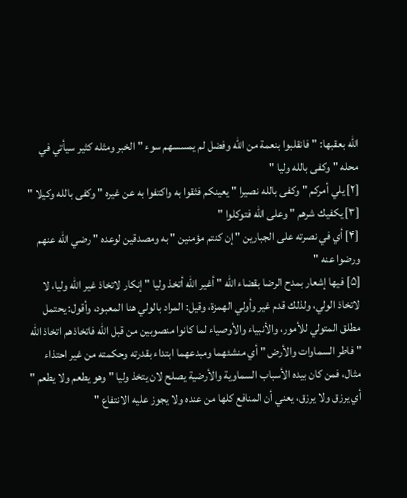الله بعقبها: " فانقلبوا بنعمة من الله وفضل لم يمسسهم سوء " الخبر ومثله كثير سيأتي في محله " وكفى بالله وليا "
[۲] يلي أمركم " وكفى بالله نصيرا " يعينكم فثقوا به واكتفوا به عن غيره " وكفى بالله وكيلا "
[۳] يكفيك شرهم " وعلى الله فتوكلوا "
[۴] أي في نصرته على الجبارين " إن كنتم مؤمنين " به ومصدقين لوعده " رضي الله عنهم ورضوا عنه "
[۵] فيها إشعار بمدح الرضا بقضاء الله " أغير الله أتخذ وليا " إنكار لاتخاذ غير الله وليا، لا لاتخاذ الولي، ولذلك قدم غير وأولي الهمزة، وقيل: المراد بالولي هنا المعبود، وأقول: يحتمل مطلق المتولي للأمور، والأنبياء والأوصياء لما كانوا منصوبين من قبل الله فاتخاذهم اتخاذ الله " فاطر السماوات والأرض " أي منشئهما ومبدعهما ابتداء بقدرته وحكمته من غير احتذاء مثال، فمن كان بيده الأسباب السماوية والأرضية يصلح لان يتخذ وليا " وهو يطعم ولا يطعم " أي يرزق ولا يرزق، يعني أن المنافع كلها من عنده ولا يجوز عليه الانتفاع "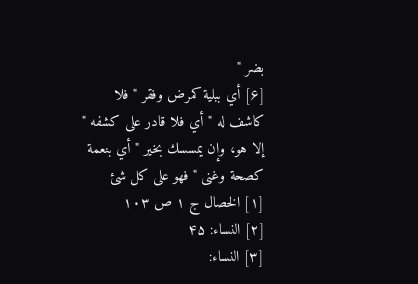بضر "
[۶] أي ببلية كمرض وفقر " فلا كاشف له " أي فلا قادر على كشفه " إلا هو، وإن يمسسك بخير " أي بنعمة كصحة وغنى " فهو على كل شئ
[١] الخصال ج ۱ ص ۱٠۳
[۲] النساء: ۴۵
[۳] النساء: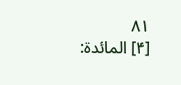٨۱
[۴] المائدة: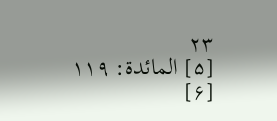۲۳
[۵] المائدة: ۱۱۹
[۶]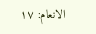الانعام: ۱۷